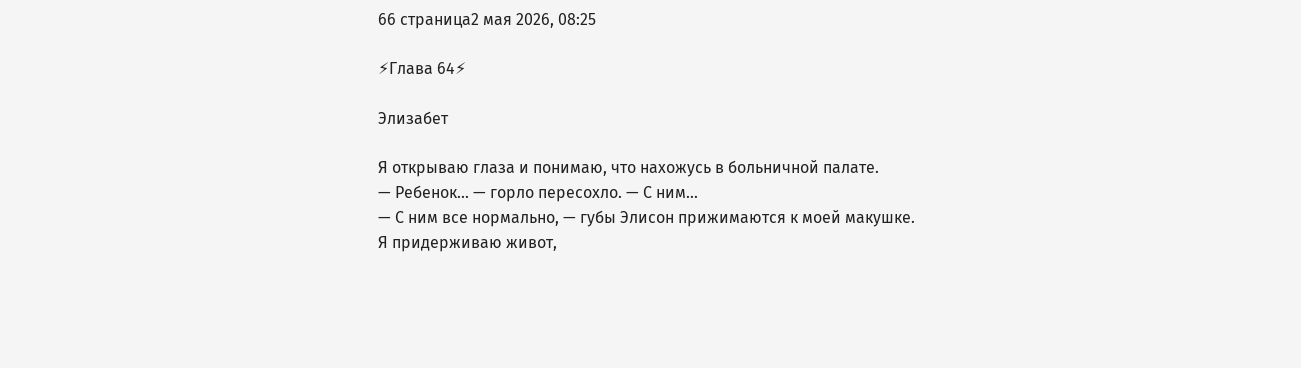66 страница2 мая 2026, 08:25

⚡Глава 64⚡

Элизабет

Я открываю глаза и понимаю, что нахожусь в больничной палате.
— Ребенок... — горло пересохло. — С ним...
— С ним все нормально, — губы Элисон прижимаются к моей макушке.
Я придерживаю живот,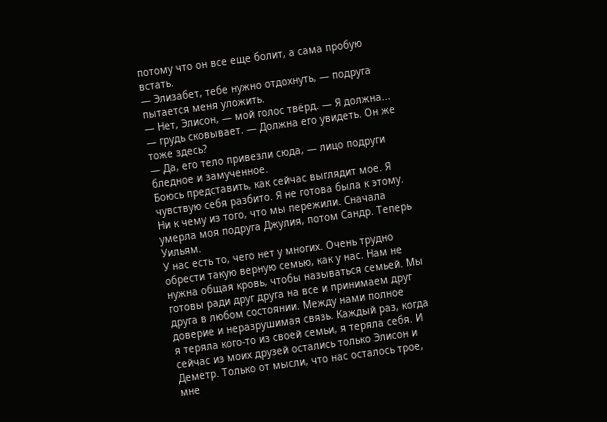потому что он все еще болит, а сама пробую встать.
— Элизабет, тебе нужно отдохнуть, — подруга пытается меня уложить.
— Нет, Элисон, — мой голос твёрд. — Я должна... — грудь сковывает. — Должна его увидеть. Он же тоже здесь?
— Да, его тело привезли сюда, — лицо подруги бледное и замученное.
Боюсь представить, как сейчас выглядит мое. Я чувствую себя разбито. Я не готова была к этому. Ни к чему из того, что мы пережили. Сначала умерла моя подруга Джулия, потом Сандр. Теперь Уильям.
У нас есть то, чего нет у многих. Очень трудно обрести такую верную семью, как у нас. Нам не нужна общая кровь, чтобы называться семьей. Мы готовы ради друг друга на все и принимаем друг друга в любом состоянии. Между нами полное доверие и неразрушимая связь. Каждый раз, когда я теряла кого-то из своей семьи, я теряла себя. И сейчас из моих друзей остались только Элисон и Деметр. Только от мысли, что нас осталось трое, мне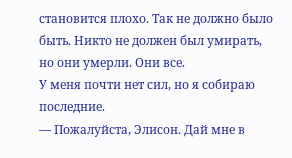становится плохо. Так не должно было быть. Никто не должен был умирать, но они умерли. Они все.
У меня почти нет сил, но я собираю последние.
— Пожалуйста, Элисон. Дай мне в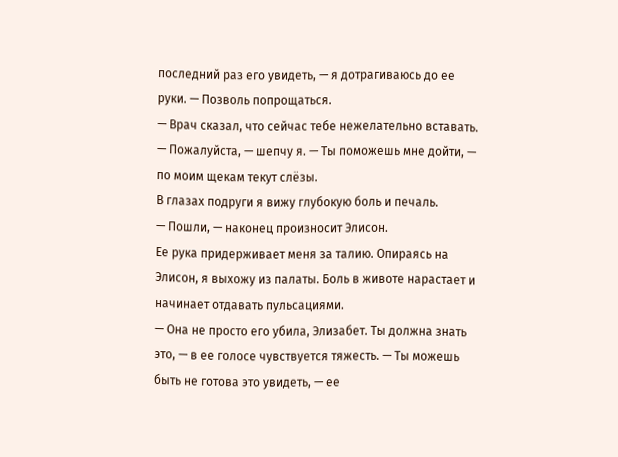последний раз его увидеть, — я дотрагиваюсь до ее руки. — Позволь попрощаться.
— Врач сказал, что сейчас тебе нежелательно вставать.
— Пожалуйста, — шепчу я. — Ты поможешь мне дойти, — по моим щекам текут слёзы.
В глазах подруги я вижу глубокую боль и печаль.
— Пошли, — наконец произносит Элисон.
Ее рука придерживает меня за талию. Опираясь на Элисон, я выхожу из палаты. Боль в животе нарастает и начинает отдавать пульсациями.
— Она не просто его убила, Элизабет. Ты должна знать это, — в ее голосе чувствуется тяжесть. — Ты можешь быть не готова это увидеть, — ее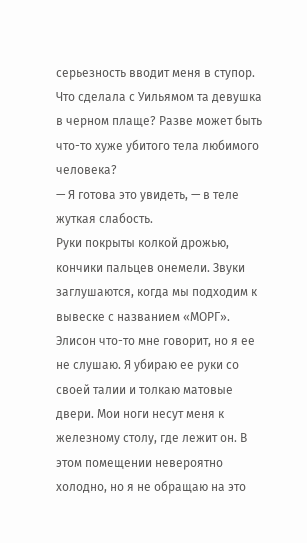серьезность вводит меня в ступор.
Что сделала с Уильямом та девушка в черном плаще? Разве может быть что-то хуже убитого тела любимого человека?
— Я готова это увидеть, — в теле жуткая слабость.
Руки покрыты колкой дрожью, кончики пальцев онемели. Звуки заглушаются, когда мы подходим к вывеске с названием «МОРГ».
Элисон что-то мне говорит, но я ее не слушаю. Я убираю ее руки со своей талии и толкаю матовые двери. Мои ноги несут меня к железному столу, где лежит он. В этом помещении невероятно холодно, но я не обращаю на это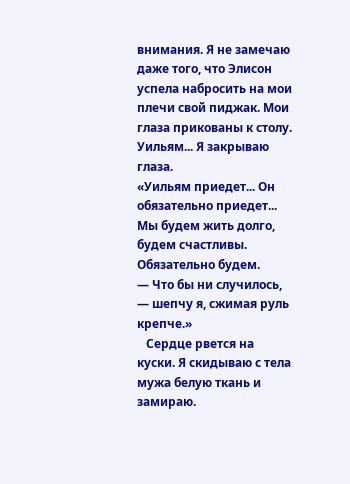внимания. Я не замечаю даже того, что Элисон успела набросить на мои плечи свой пиджак. Мои глаза прикованы к столу.
Уильям... Я закрываю глаза.
«Уильям приедет... Он обязательно приедет... Мы будем жить долго, будем счастливы. Обязательно будем.
— Что бы ни случилось, — шепчу я, сжимая руль крепче.»
   Сердце рвется на куски. Я скидываю с тела мужа белую ткань и замираю.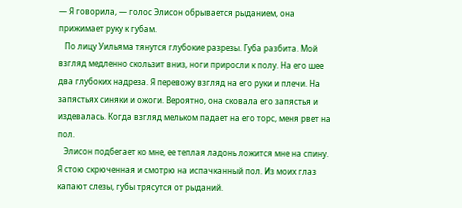— Я говорила, — голос Элисон обрывается рыданием, она прижимает руку к губам.
   По лицу Уильяма тянутся глубокие разрезы. Губа разбита. Мой взгляд медленно скользит вниз, ноги приросли к полу. На его шее два глубоких надреза. Я перевожу взгляд на его руки и плечи. На запястьях синяки и ожоги. Вероятно, она сковала его запястья и издевалась. Когда взгляд мельком падает на его торс, меня рвет на пол.
   Элисон подбегает ко мне, ее теплая ладонь ложится мне на спину. Я стою скрюченная и смотрю на испачканный пол. Из моих глаз капают слезы, губы трясутся от рыданий.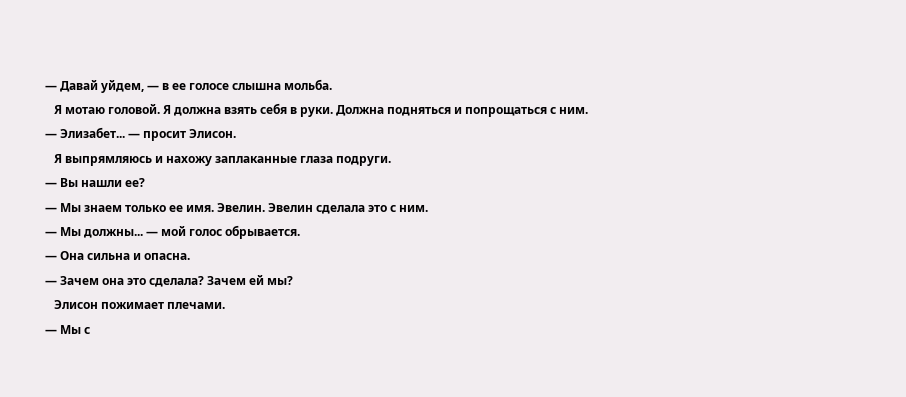— Давай уйдем, — в ее голосе слышна мольба.
   Я мотаю головой. Я должна взять себя в руки. Должна подняться и попрощаться с ним.
— Элизабет... — просит Элисон.
   Я выпрямляюсь и нахожу заплаканные глаза подруги.
— Вы нашли ее?
— Мы знаем только ее имя. Эвелин. Эвелин сделала это с ним.
— Мы должны... — мой голос обрывается.
— Она сильна и опасна.
— Зачем она это сделала? Зачем ей мы?
   Элисон пожимает плечами.
— Мы с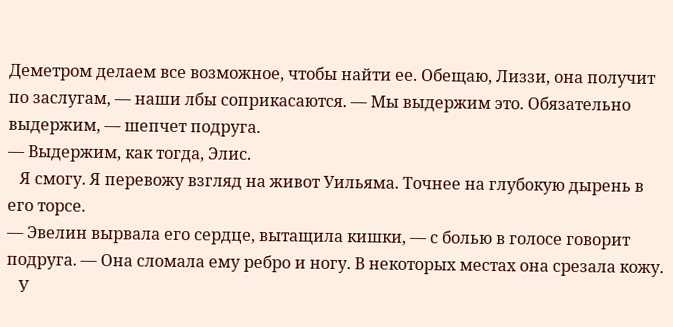Деметром делаем все возможное, чтобы найти ее. Обещаю, Лиззи, она получит по заслугам, — наши лбы соприкасаются. — Мы выдержим это. Обязательно выдержим, — шепчет подруга.
— Выдержим, как тогда, Элис.
   Я смогу. Я перевожу взгляд на живот Уильяма. Точнее на глубокую дырень в его торсе.
— Эвелин вырвала его сердце, вытащила кишки, — с болью в голосе говорит подруга. — Она сломала ему ребро и ногу. В некоторых местах она срезала кожу.
   У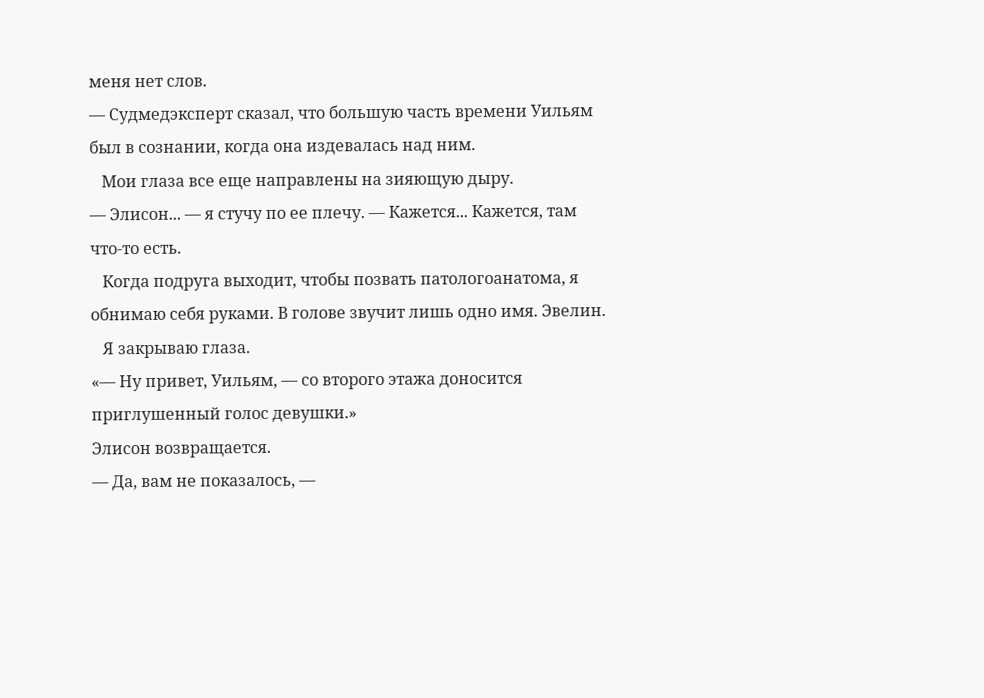меня нет слов.
— Судмедэксперт сказал, что большую часть времени Уильям был в сознании, когда она издевалась над ним.
   Мои глаза все еще направлены на зияющую дыру.
— Элисон... — я стучу по ее плечу. — Кажется... Кажется, там что-то есть.
   Когда подруга выходит, чтобы позвать патологоанатома, я обнимаю себя руками. В голове звучит лишь одно имя. Эвелин.
   Я закрываю глаза.
«— Ну привет, Уильям, — со второго этажа доносится приглушенный голос девушки.»
Элисон возвращается.
— Да, вам не показалось, —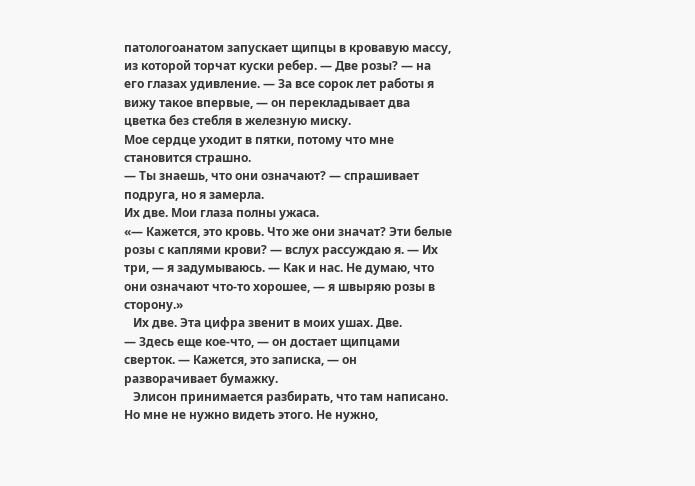патологоанатом запускает щипцы в кровавую массу, из которой торчат куски ребер. — Две розы? — на его глазах удивление. — За все сорок лет работы я вижу такое впервые, — он перекладывает два цветка без стебля в железную миску.
Мое сердце уходит в пятки, потому что мне становится страшно.
— Ты знаешь, что они означают? — спрашивает подруга, но я замерла.
Их две. Мои глаза полны ужаса.
«— Кажется, это кровь. Что же они значат? Эти белые розы с каплями крови? — вслух рассуждаю я. — Их три, — я задумываюсь. — Как и нас. Не думаю, что они означают что-то хорошее, — я швыряю розы в сторону.»
   Их две. Эта цифра звенит в моих ушах. Две.
— Здесь еще кое-что, — он достает щипцами сверток. — Кажется, это записка, — он разворачивает бумажку.
   Элисон принимается разбирать, что там написано. Но мне не нужно видеть этого. Не нужно,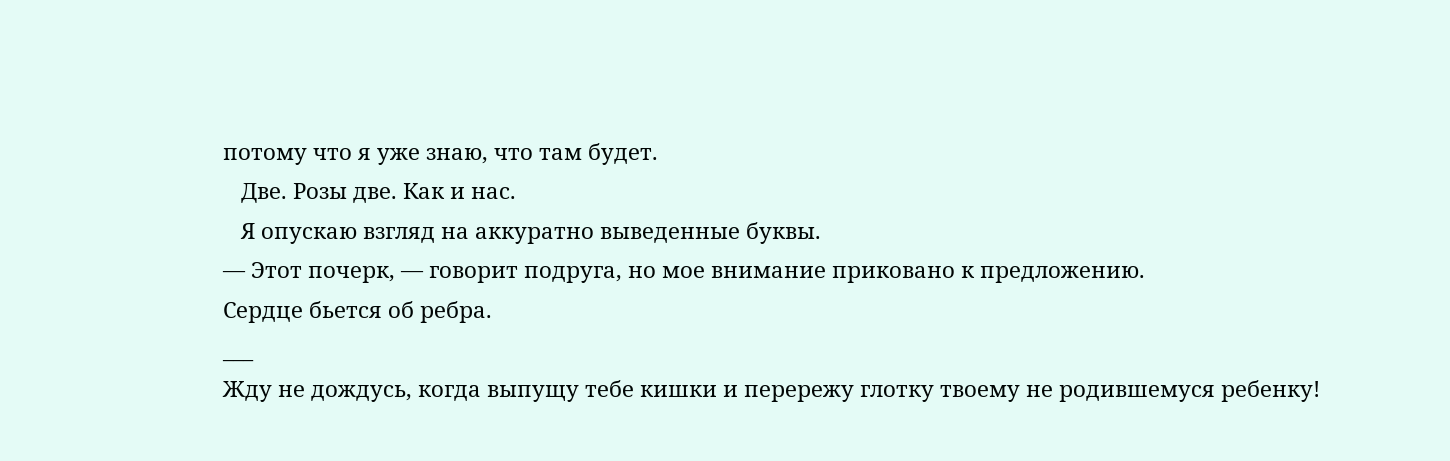потому что я уже знаю, что там будет.
   Две. Розы две. Как и нас.
   Я опускаю взгляд на аккуратно выведенные буквы.
— Этот почерк, — говорит подруга, но мое внимание приковано к предложению.
Сердце бьется об ребра.
___
Жду не дождусь, когда выпущу тебе кишки и перережу глотку твоему не родившемуся ребенку!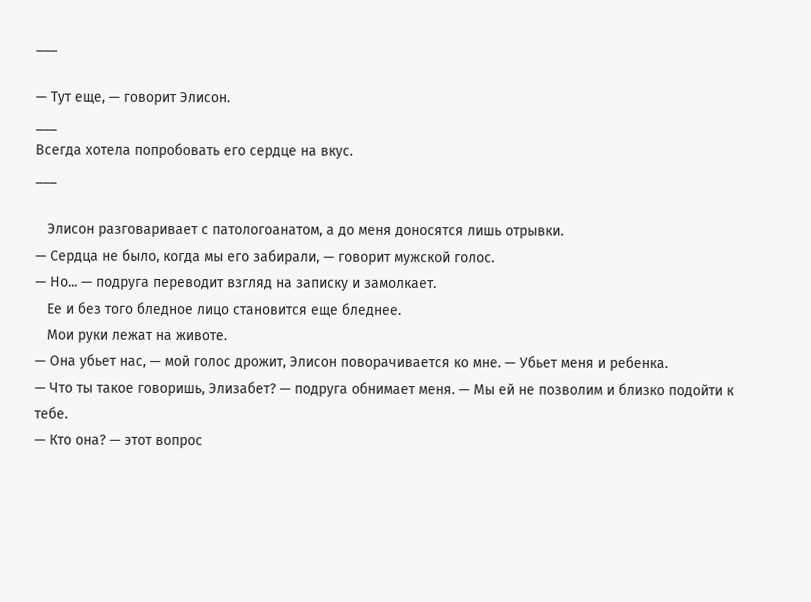___

— Тут еще, — говорит Элисон.
___
Всегда хотела попробовать его сердце на вкус.
___

   Элисон разговаривает с патологоанатом, а до меня доносятся лишь отрывки.
— Сердца не было, когда мы его забирали, — говорит мужской голос.
— Но... — подруга переводит взгляд на записку и замолкает.
   Ее и без того бледное лицо становится еще бледнее.
   Мои руки лежат на животе.
— Она убьет нас, — мой голос дрожит, Элисон поворачивается ко мне. — Убьет меня и ребенка.
— Что ты такое говоришь, Элизабет? — подруга обнимает меня. — Мы ей не позволим и близко подойти к тебе.
— Кто она? — этот вопрос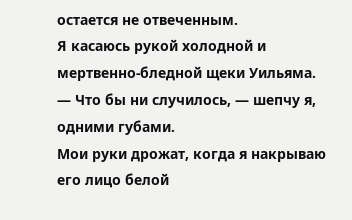остается не отвеченным.
Я касаюсь рукой холодной и мертвенно-бледной щеки Уильяма.
— Что бы ни случилось, — шепчу я, одними губами.
Мои руки дрожат, когда я накрываю его лицо белой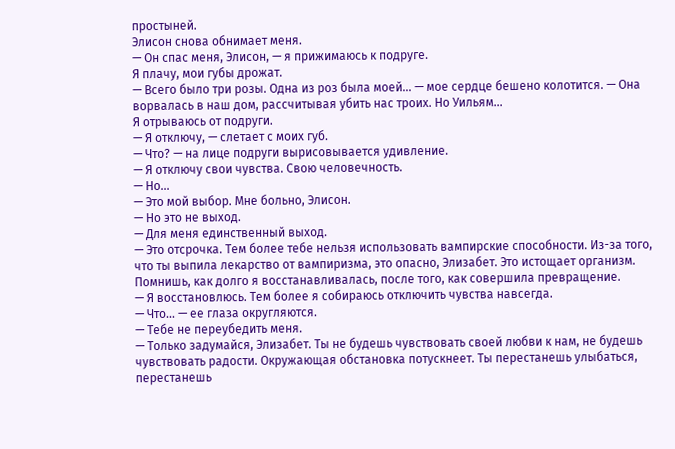простыней.
Элисон снова обнимает меня.
— Он спас меня, Элисон, — я прижимаюсь к подруге.
Я плачу, мои губы дрожат.
— Всего было три розы. Одна из роз была моей... — мое сердце бешено колотится. — Она ворвалась в наш дом, рассчитывая убить нас троих. Но Уильям...
Я отрываюсь от подруги.
— Я отключу, — слетает с моих губ.
— Что? — на лице подруги вырисовывается удивление.
— Я отключу свои чувства. Свою человечность.
— Но...
— Это мой выбор. Мне больно, Элисон.
— Но это не выход.
— Для меня единственный выход.
— Это отсрочка. Тем более тебе нельзя использовать вампирские способности. Из-за того, что ты выпила лекарство от вампиризма, это опасно, Элизабет. Это истощает организм. Помнишь, как долго я восстанавливалась, после того, как совершила превращение.
— Я восстановлюсь. Тем более я собираюсь отключить чувства навсегда.
— Что... — ее глаза округляются.
— Тебе не переубедить меня.
— Только задумайся, Элизабет. Ты не будешь чувствовать своей любви к нам, не будешь чувствовать радости. Окружающая обстановка потускнеет. Ты перестанешь улыбаться, перестанешь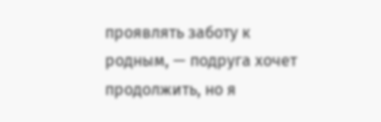проявлять заботу к родным, — подруга хочет продолжить, но я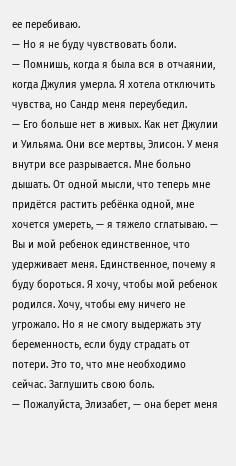ее перебиваю.
— Но я не буду чувствовать боли.
— Помнишь, когда я была вся в отчаянии, когда Джулия умерла. Я хотела отключить чувства, но Сандр меня переубедил.
— Его больше нет в живых. Как нет Джулии и Уильяма. Они все мертвы, Элисон. У меня внутри все разрывается. Мне больно дышать. От одной мысли, что теперь мне придётся растить ребёнка одной, мне хочется умереть, — я тяжело сглатываю. — Вы и мой ребенок единственное, что удерживает меня. Единственное, почему я буду бороться. Я хочу, чтобы мой ребенок родился. Хочу, чтобы ему ничего не угрожало. Но я не смогу выдержать эту беременность, если буду страдать от потери. Это то, что мне необходимо сейчас. Заглушить свою боль.
— Пожалуйста, Элизабет, — она берет меня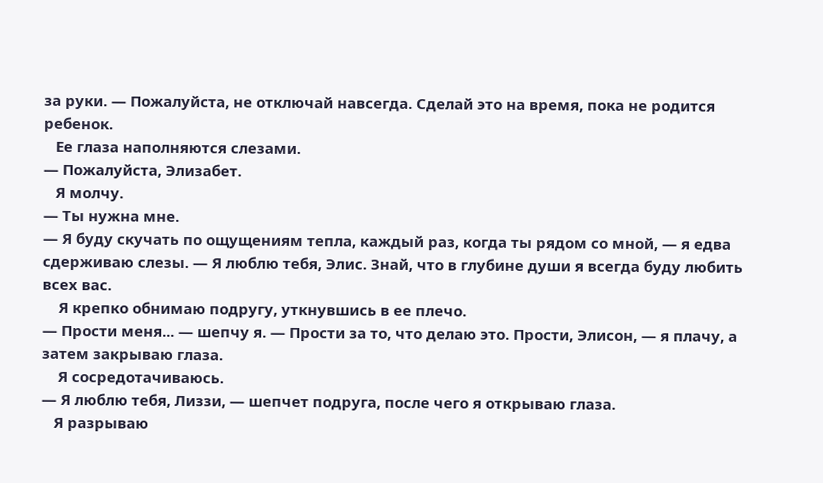за руки. — Пожалуйста, не отключай навсегда. Сделай это на время, пока не родится ребенок.
   Ее глаза наполняются слезами.
— Пожалуйста, Элизабет.
   Я молчу.
— Ты нужна мне.
— Я буду скучать по ощущениям тепла, каждый раз, когда ты рядом со мной, — я едва сдерживаю слезы. — Я люблю тебя, Элис. Знай, что в глубине души я всегда буду любить всех вас.
    Я крепко обнимаю подругу, уткнувшись в ее плечо.
— Прости меня... — шепчу я. — Прости за то, что делаю это. Прости, Элисон, — я плачу, а затем закрываю глаза.
    Я сосредотачиваюсь.
— Я люблю тебя, Лиззи, — шепчет подруга, после чего я открываю глаза.
   Я разрываю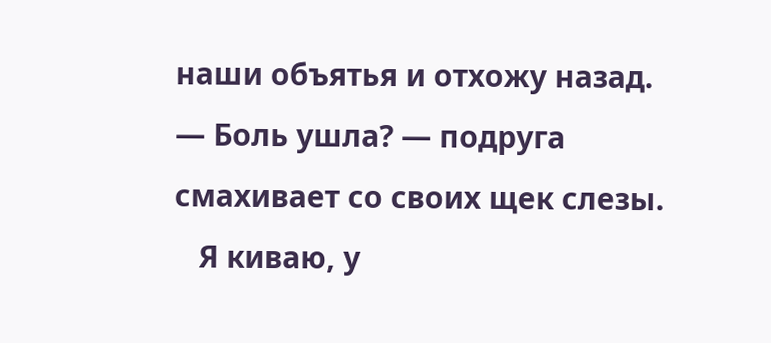наши объятья и отхожу назад.
— Боль ушла? — подруга смахивает со своих щек слезы.
   Я киваю, у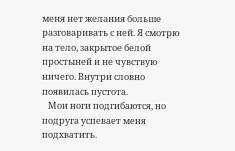меня нет желания больше разговаривать с ней. Я смотрю на тело, закрытое белой простыней и не чувствую ничего. Внутри словно появилась пустота.
   Мои ноги подгибаются, но подруга успевает меня подхватить.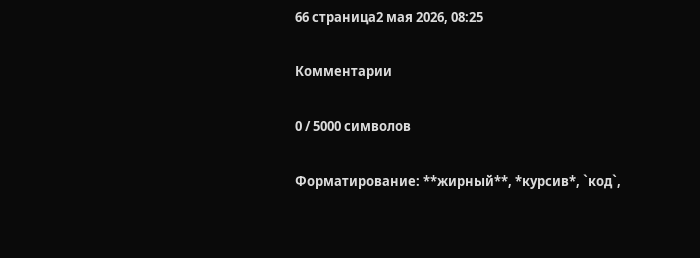66 страница2 мая 2026, 08:25

Комментарии

0 / 5000 символов

Форматирование: **жирный**, *курсив*, `код`,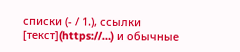списки (- / 1.), ссылки [текст](https://…) и обычные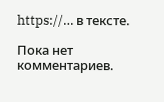https://… в тексте.

Пока нет комментариев.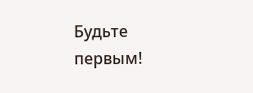Будьте первым!